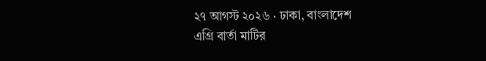২৭ আগস্ট ২০২৬ · ঢাকা, বাংলাদেশ
এগ্রি বার্তা মাটির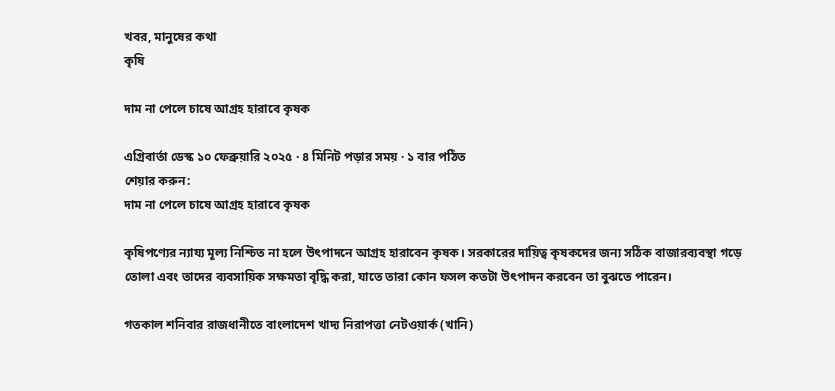খবর, মানুষের কথা
কৃষি

দাম না পেলে চাষে আগ্রহ হারাবে কৃষক

এগ্রিবার্তা ডেস্ক ১০ ফেব্রুয়ারি ২০২৫ · ৪ মিনিট পড়ার সময় · ১ বার পঠিত
শেয়ার করুন:
দাম না পেলে চাষে আগ্রহ হারাবে কৃষক

কৃষিপণ্যের ন্যায্য মূল্য নিশ্চিত না হলে উৎপাদনে আগ্রহ হারাবেন কৃষক। সরকারের দায়িত্ব কৃষকদের জন্য সঠিক বাজারব্যবস্থা গড়ে তোলা এবং তাদের ব্যবসায়িক সক্ষমতা বৃদ্ধি করা, যাতে তারা কোন ফসল কতটা উৎপাদন করবেন তা বুঝতে পারেন।

গতকাল শনিবার রাজধানীতে বাংলাদেশ খাদ্য নিরাপত্তা নেটওয়ার্ক (খানি)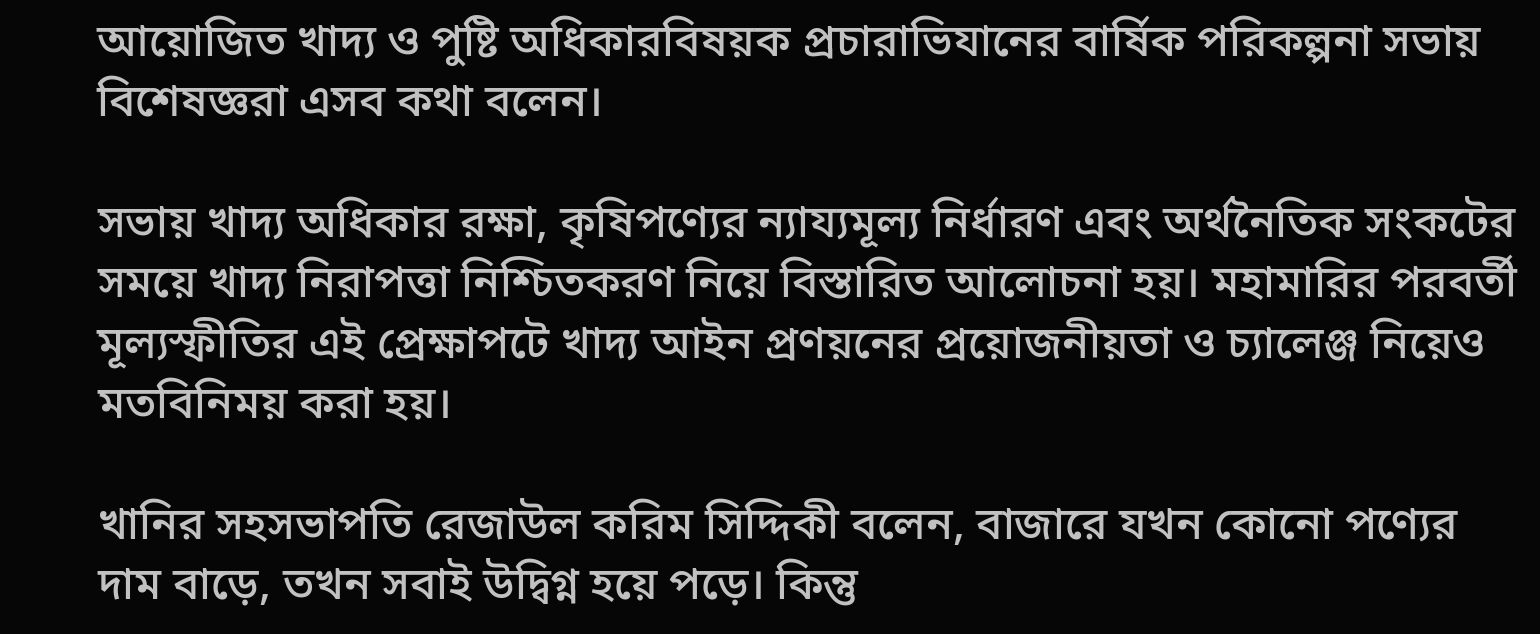আয়োজিত খাদ্য ও পুষ্টি অধিকারবিষয়ক প্রচারাভিযানের বার্ষিক পরিকল্পনা সভায় বিশেষজ্ঞরা এসব কথা বলেন।

সভায় খাদ্য অধিকার রক্ষা, কৃষিপণ্যের ন্যায্যমূল্য নির্ধারণ এবং অর্থনৈতিক সংকটের সময়ে খাদ্য নিরাপত্তা নিশ্চিতকরণ নিয়ে বিস্তারিত আলোচনা হয়। মহামারির পরবর্তী মূল্যস্ফীতির এই প্রেক্ষাপটে খাদ্য আইন প্রণয়নের প্রয়োজনীয়তা ও চ্যালেঞ্জ নিয়েও মতবিনিময় করা হয়।

খানির সহসভাপতি রেজাউল করিম সিদ্দিকী বলেন, বাজারে যখন কোনো পণ্যের দাম বাড়ে, তখন সবাই উদ্বিগ্ন হয়ে পড়ে। কিন্তু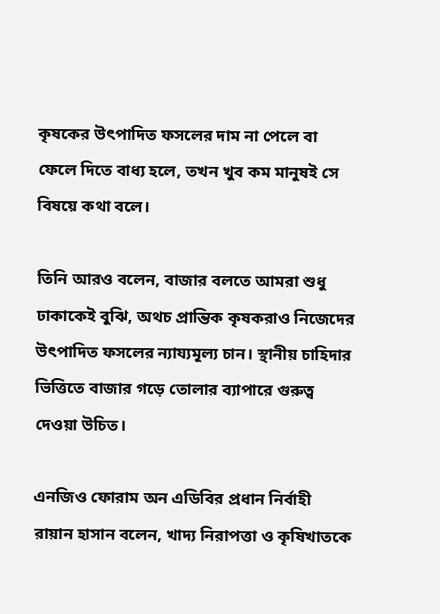কৃষকের উৎপাদিত ফসলের দাম না পেলে বা ফেলে দিতে বাধ্য হলে, তখন খুব কম মানুষই সে বিষয়ে কথা বলে।

তিনি আরও বলেন, বাজার বলতে আমরা শুধু ঢাকাকেই বুঝি, অথচ প্রান্তিক কৃষকরাও নিজেদের উৎপাদিত ফসলের ন্যায্যমূল্য চান। স্থানীয় চাহিদার ভিত্তিতে বাজার গড়ে তোলার ব্যাপারে গুরুত্ব দেওয়া উচিত।

এনজিও ফোরাম অন এডিবির প্রধান নির্বাহী রায়ান হাসান বলেন, খাদ্য নিরাপত্তা ও কৃষিখাতকে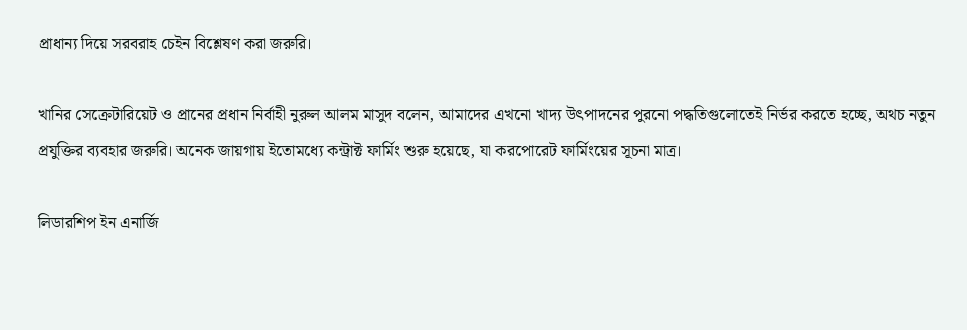প্রাধান্য দিয়ে সরবরাহ চেইন বিশ্লেষণ করা জরুরি।

খানির সেক্রেটারিয়েট ও প্রানের প্রধান নির্বাহী নুরুল আলম মাসুদ বলেন, আমাদের এখনো খাদ্য উৎপাদনের পুরনো পদ্ধতিগুলোতেই নির্ভর করতে হচ্ছে, অথচ নতুন প্রযুক্তির ব্যবহার জরুরি। অনেক জায়গায় ইতোমধ্যে কন্ট্রাক্ট ফার্মিং শুরু হয়েছে, যা করপোরেট ফার্মিংয়ের সূচনা মাত্র।

লিডারশিপ ইন এনার্জি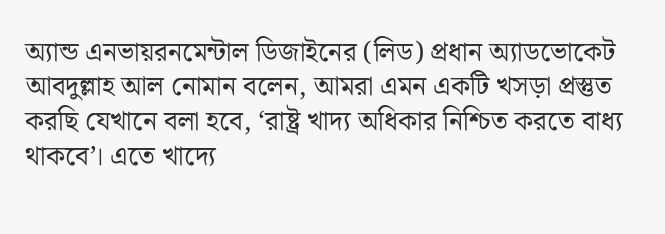অ্যান্ড এনভায়রনমেন্টাল ডিজাইনের (লিড) প্রধান অ্যাডভোকেট আবদুল্লাহ আল নোমান বলেন, আমরা এমন একটি খসড়া প্রস্তুত করছি যেখানে বলা হবে, ‘রাষ্ট্র খাদ্য অধিকার নিশ্চিত করতে বাধ্য থাকবে’। এতে খাদ্যে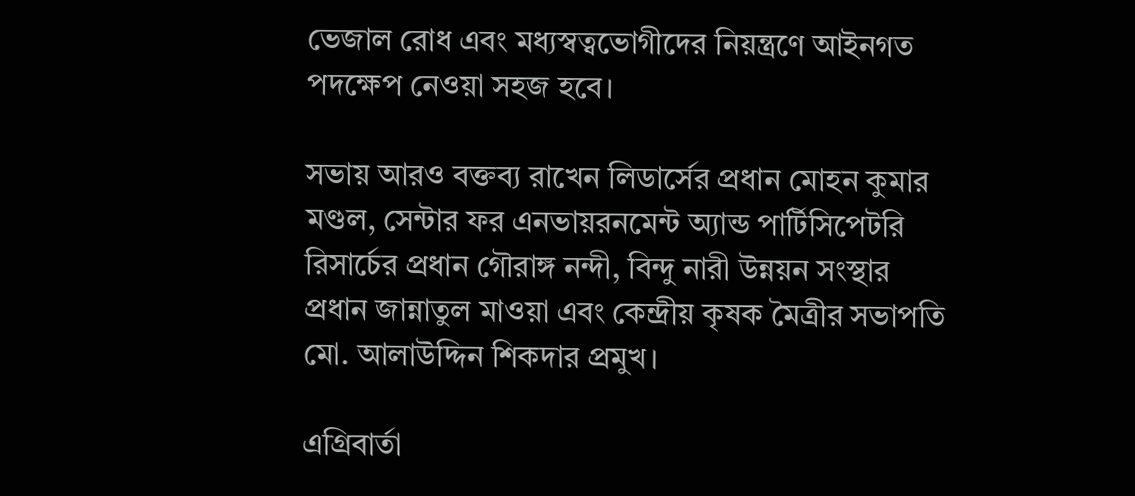ভেজাল রোধ এবং মধ্যস্বত্বভোগীদের নিয়ন্ত্রণে আইনগত পদক্ষেপ নেওয়া সহজ হবে।

সভায় আরও বক্তব্য রাখেন লিডার্সের প্রধান মোহন কুমার মণ্ডল, সেন্টার ফর এনভায়রনমেন্ট অ্যান্ড পার্টিসিপেটরি রিসার্চের প্রধান গৌরাঙ্গ নন্দী, বিন্দু নারী উন্নয়ন সংস্থার প্রধান জান্নাতুল মাওয়া এবং কেন্দ্রীয় কৃষক মৈত্রীর সভাপতি মো. আলাউদ্দিন শিকদার প্রমুখ।

এগ্রিবার্তা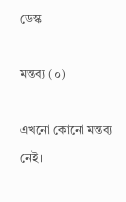ডেস্ক

মন্তব্য (০)

এখনো কোনো মন্তব্য নেই।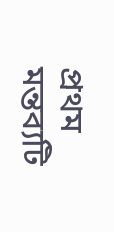প্রথম মন্তব্যটি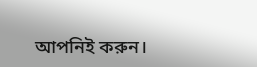আপনিই করুন।